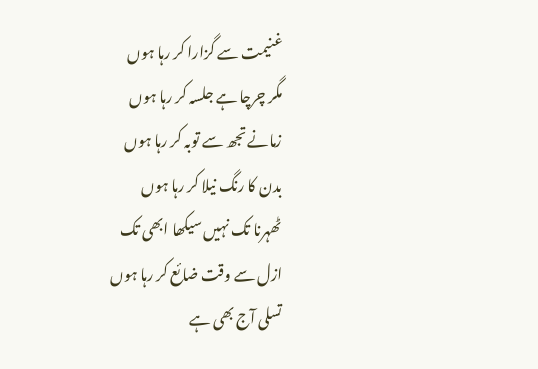غنیمت سے گزارا کر رہا ہوں
مگر چرچا ہے جلسہ کر رہا ہوں
زمانے تجھ سے توبہ کر رہا ہوں
بدن کا رنگ نیلا کر رہا ہوں
ٹھہرنا تک نہیں سیکھا ابھی تک
ازل سے وقت ضائع کر رہا ہوں
تسلی آج بھی ہے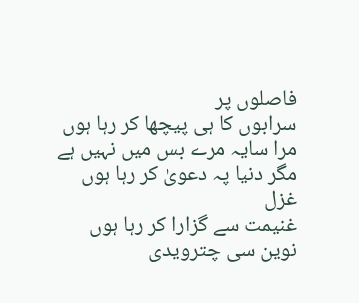فاصلوں پر
سرابوں کا ہی پیچھا کر رہا ہوں
مرا سایہ مرے بس میں نہیں ہے
مگر دنیا پہ دعویٰ کر رہا ہوں
غزل
غنیمت سے گزارا کر رہا ہوں
نوین سی چترویدی